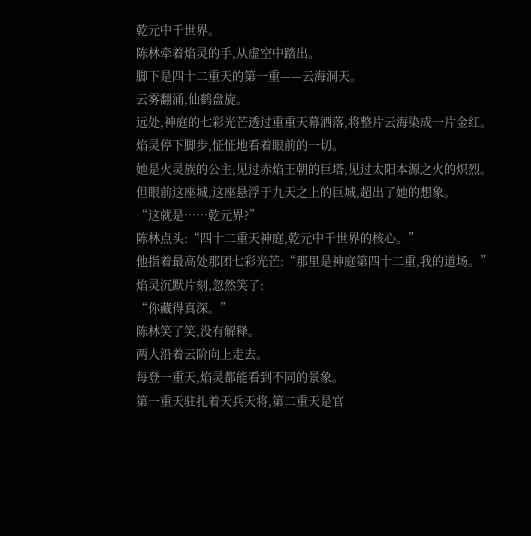乾元中千世界。
陈林牵着焰灵的手,从虚空中踏出。
脚下是四十二重天的第一重——云海洞天。
云雾翻涌,仙鹤盘旋。
远处,神庭的七彩光芒透过重重天幕洒落,将整片云海染成一片金红。
焰灵停下脚步,怔怔地看着眼前的一切。
她是火灵族的公主,见过赤焰王朝的巨塔,见过太阳本源之火的炽烈。
但眼前这座城,这座悬浮于九天之上的巨城,超出了她的想象。
“这就是……乾元界?”
陈林点头:“四十二重天神庭,乾元中千世界的核心。”
他指着最高处那团七彩光芒:“那里是神庭第四十二重,我的道场。”
焰灵沉默片刻,忽然笑了:
“你藏得真深。”
陈林笑了笑,没有解释。
两人沿着云阶向上走去。
每登一重天,焰灵都能看到不同的景象。
第一重天驻扎着天兵天将,第二重天是官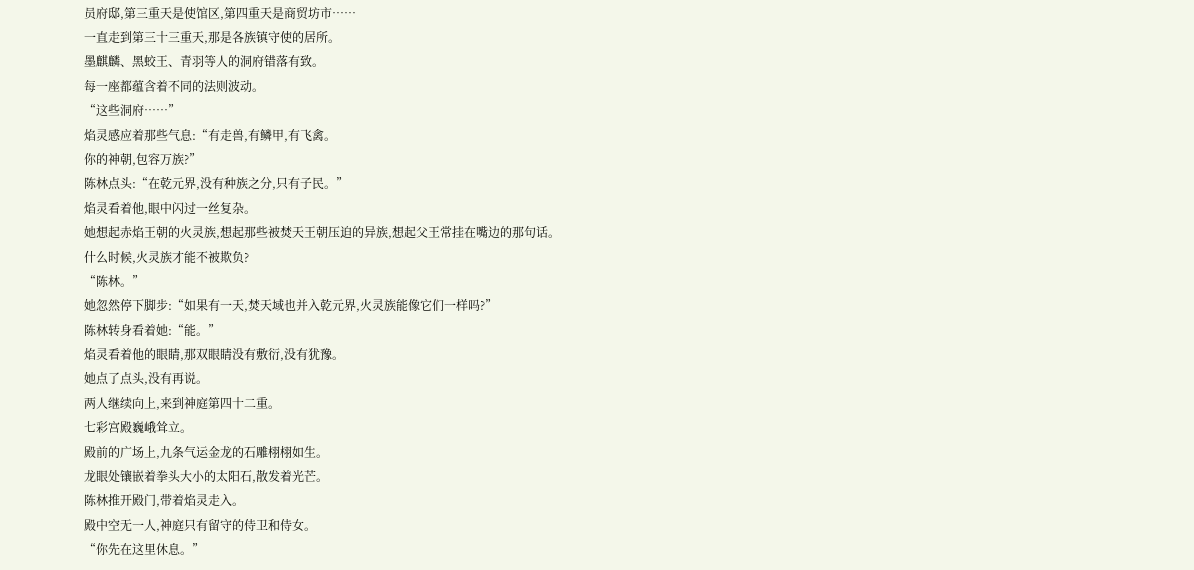员府邸,第三重天是使馆区,第四重天是商贸坊市……
一直走到第三十三重天,那是各族镇守使的居所。
墨麒麟、黑蛟王、青羽等人的洞府错落有致。
每一座都蕴含着不同的法则波动。
“这些洞府……”
焰灵感应着那些气息:“有走兽,有鳞甲,有飞禽。
你的神朝,包容万族?”
陈林点头:“在乾元界,没有种族之分,只有子民。”
焰灵看着他,眼中闪过一丝复杂。
她想起赤焰王朝的火灵族,想起那些被焚天王朝压迫的异族,想起父王常挂在嘴边的那句话。
什么时候,火灵族才能不被欺负?
“陈林。”
她忽然停下脚步:“如果有一天,焚天域也并入乾元界,火灵族能像它们一样吗?”
陈林转身看着她:“能。”
焰灵看着他的眼睛,那双眼睛没有敷衍,没有犹豫。
她点了点头,没有再说。
两人继续向上,来到神庭第四十二重。
七彩宫殿巍峨耸立。
殿前的广场上,九条气运金龙的石雕栩栩如生。
龙眼处镶嵌着拳头大小的太阳石,散发着光芒。
陈林推开殿门,带着焰灵走入。
殿中空无一人,神庭只有留守的侍卫和侍女。
“你先在这里休息。”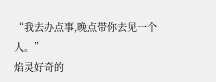“我去办点事,晚点带你去见一个人。”
焰灵好奇的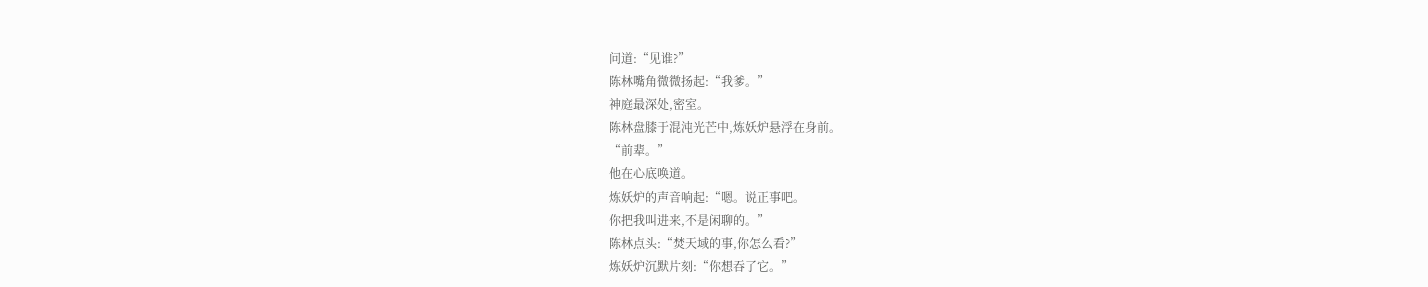问道:“见谁?”
陈林嘴角微微扬起:“我爹。”
神庭最深处,密室。
陈林盘膝于混沌光芒中,炼妖炉悬浮在身前。
“前辈。”
他在心底唤道。
炼妖炉的声音响起:“嗯。说正事吧。
你把我叫进来,不是闲聊的。”
陈林点头:“焚天域的事,你怎么看?”
炼妖炉沉默片刻:“你想吞了它。”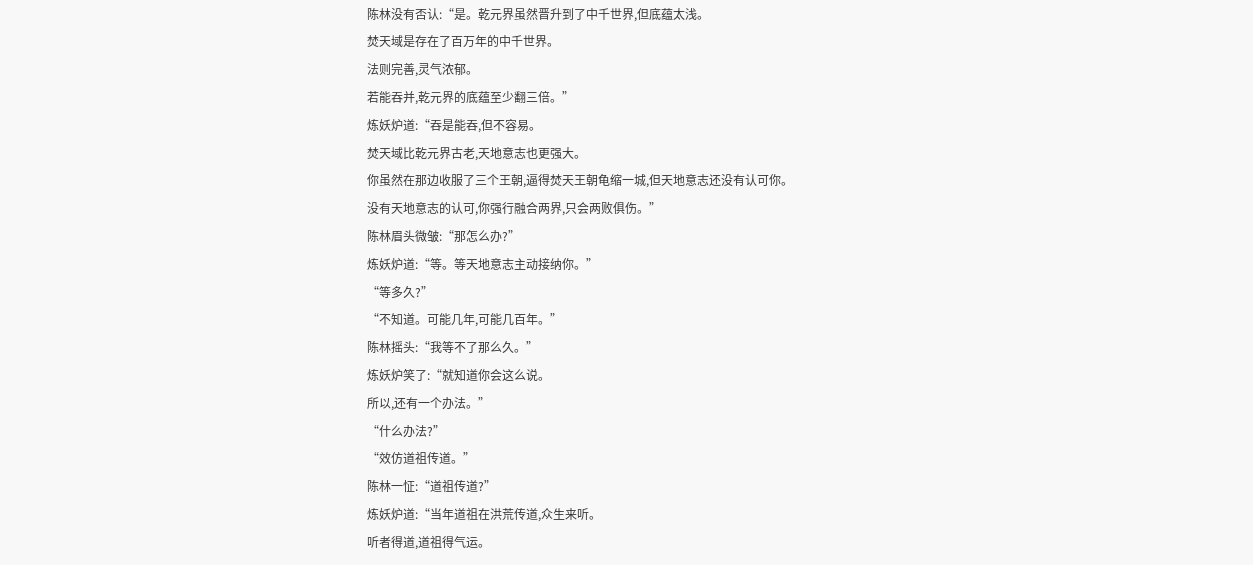陈林没有否认:“是。乾元界虽然晋升到了中千世界,但底蕴太浅。
焚天域是存在了百万年的中千世界。
法则完善,灵气浓郁。
若能吞并,乾元界的底蕴至少翻三倍。”
炼妖炉道:“吞是能吞,但不容易。
焚天域比乾元界古老,天地意志也更强大。
你虽然在那边收服了三个王朝,逼得焚天王朝龟缩一城,但天地意志还没有认可你。
没有天地意志的认可,你强行融合两界,只会两败俱伤。”
陈林眉头微皱:“那怎么办?”
炼妖炉道:“等。等天地意志主动接纳你。”
“等多久?”
“不知道。可能几年,可能几百年。”
陈林摇头:“我等不了那么久。”
炼妖炉笑了:“就知道你会这么说。
所以,还有一个办法。”
“什么办法?”
“效仿道祖传道。”
陈林一怔:“道祖传道?”
炼妖炉道:“当年道祖在洪荒传道,众生来听。
听者得道,道祖得气运。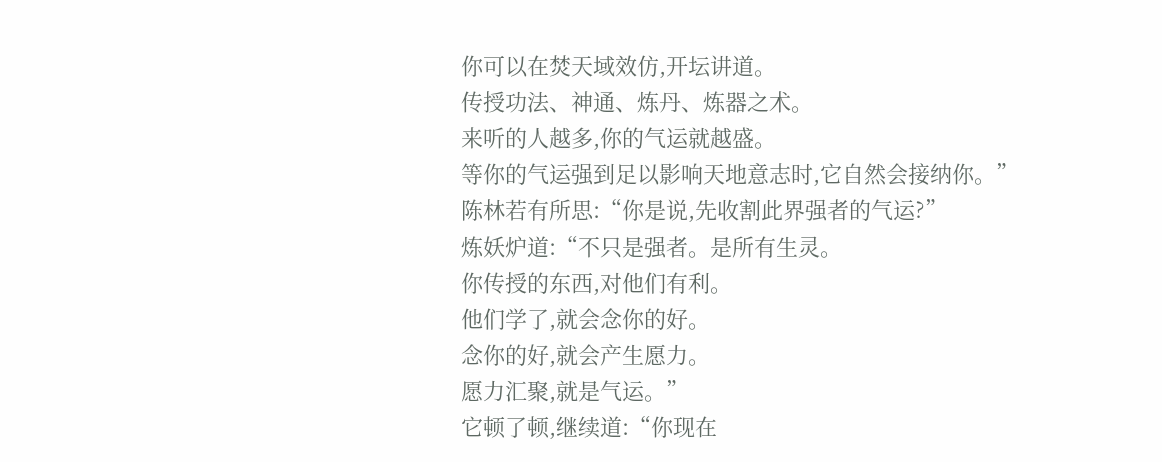你可以在焚天域效仿,开坛讲道。
传授功法、神通、炼丹、炼器之术。
来听的人越多,你的气运就越盛。
等你的气运强到足以影响天地意志时,它自然会接纳你。”
陈林若有所思:“你是说,先收割此界强者的气运?”
炼妖炉道:“不只是强者。是所有生灵。
你传授的东西,对他们有利。
他们学了,就会念你的好。
念你的好,就会产生愿力。
愿力汇聚,就是气运。”
它顿了顿,继续道:“你现在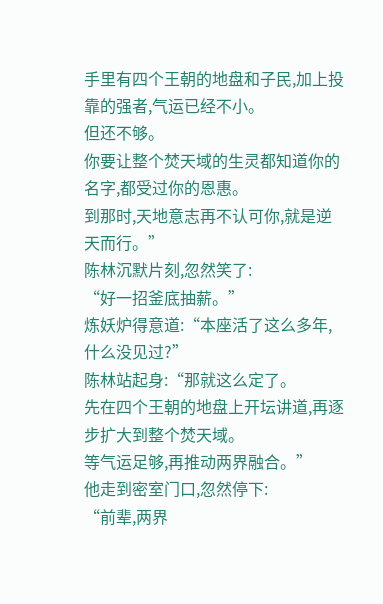手里有四个王朝的地盘和子民,加上投靠的强者,气运已经不小。
但还不够。
你要让整个焚天域的生灵都知道你的名字,都受过你的恩惠。
到那时,天地意志再不认可你,就是逆天而行。”
陈林沉默片刻,忽然笑了:
“好一招釜底抽薪。”
炼妖炉得意道:“本座活了这么多年,什么没见过?”
陈林站起身:“那就这么定了。
先在四个王朝的地盘上开坛讲道,再逐步扩大到整个焚天域。
等气运足够,再推动两界融合。”
他走到密室门口,忽然停下:
“前辈,两界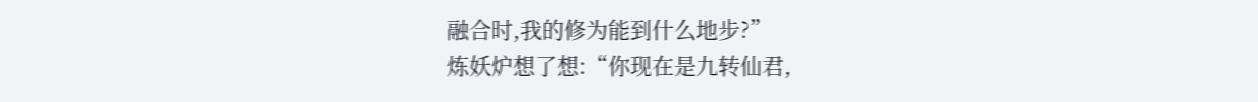融合时,我的修为能到什么地步?”
炼妖炉想了想:“你现在是九转仙君,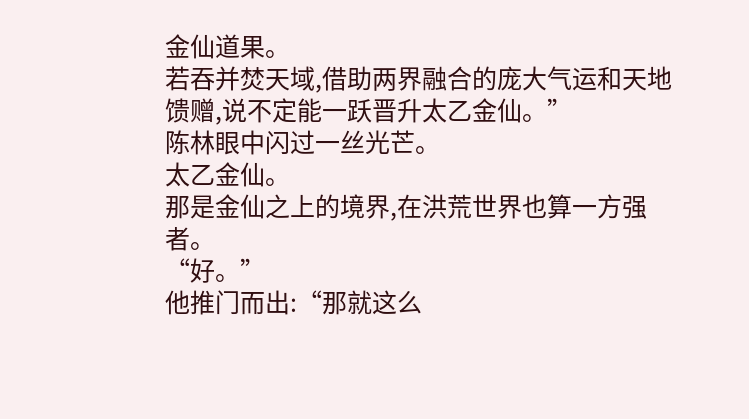金仙道果。
若吞并焚天域,借助两界融合的庞大气运和天地馈赠,说不定能一跃晋升太乙金仙。”
陈林眼中闪过一丝光芒。
太乙金仙。
那是金仙之上的境界,在洪荒世界也算一方强者。
“好。”
他推门而出:“那就这么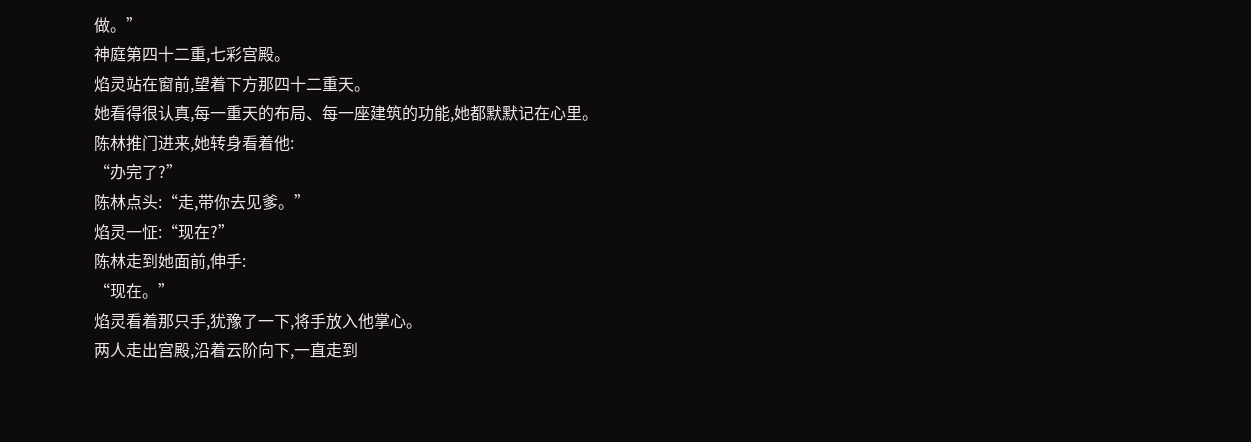做。”
神庭第四十二重,七彩宫殿。
焰灵站在窗前,望着下方那四十二重天。
她看得很认真,每一重天的布局、每一座建筑的功能,她都默默记在心里。
陈林推门进来,她转身看着他:
“办完了?”
陈林点头:“走,带你去见爹。”
焰灵一怔:“现在?”
陈林走到她面前,伸手:
“现在。”
焰灵看着那只手,犹豫了一下,将手放入他掌心。
两人走出宫殿,沿着云阶向下,一直走到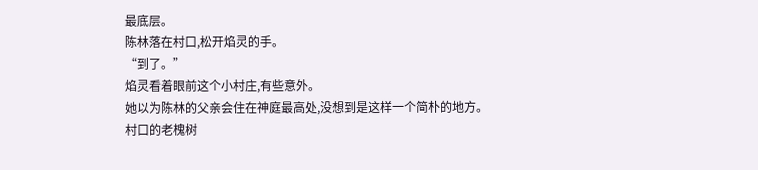最底层。
陈林落在村口,松开焰灵的手。
“到了。”
焰灵看着眼前这个小村庄,有些意外。
她以为陈林的父亲会住在神庭最高处,没想到是这样一个简朴的地方。
村口的老槐树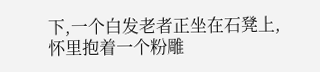下,一个白发老者正坐在石凳上,怀里抱着一个粉雕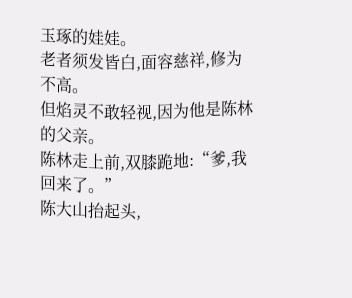玉琢的娃娃。
老者须发皆白,面容慈祥,修为不高。
但焰灵不敢轻视,因为他是陈林的父亲。
陈林走上前,双膝跪地:“爹,我回来了。”
陈大山抬起头,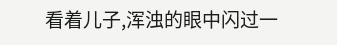看着儿子,浑浊的眼中闪过一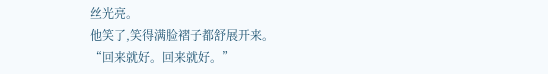丝光亮。
他笑了,笑得满脸褶子都舒展开来。
“回来就好。回来就好。”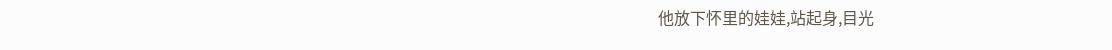他放下怀里的娃娃,站起身,目光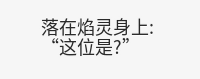落在焰灵身上:
“这位是?”